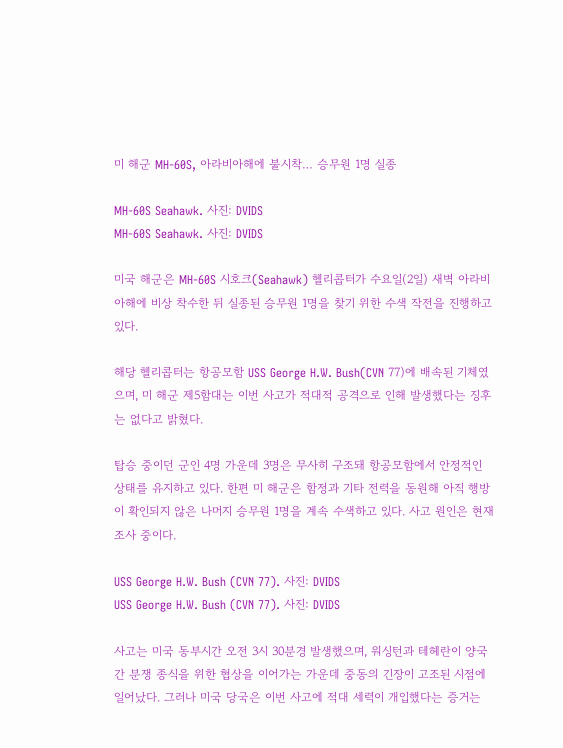미 해군 MH-60S, 아라비아해에 불시착… 승무원 1명 실종

MH-60S Seahawk. 사진: DVIDS
MH-60S Seahawk. 사진: DVIDS

미국 해군은 MH-60S 시호크(Seahawk) 헬리콥터가 수요일(2일) 새벽 아라비아해에 비상 착수한 뒤 실종된 승무원 1명을 찾기 위한 수색 작전을 진행하고 있다.

해당 헬리콥터는 항공모함 USS George H.W. Bush(CVN 77)에 배속된 기체였으며, 미 해군 제5함대는 이번 사고가 적대적 공격으로 인해 발생했다는 징후는 없다고 밝혔다.

탑승 중이던 군인 4명 가운데 3명은 무사히 구조돼 항공모함에서 안정적인 상태를 유지하고 있다. 한편 미 해군은 함정과 기타 전력을 동원해 아직 행방이 확인되지 않은 나머지 승무원 1명을 계속 수색하고 있다. 사고 원인은 현재 조사 중이다.

USS George H.W. Bush (CVN 77). 사진: DVIDS
USS George H.W. Bush (CVN 77). 사진: DVIDS

사고는 미국 동부시간 오전 3시 30분경 발생했으며, 워싱턴과 테헤란이 양국 간 분쟁 종식을 위한 협상을 이어가는 가운데 중동의 긴장이 고조된 시점에 일어났다. 그러나 미국 당국은 이번 사고에 적대 세력이 개입했다는 증거는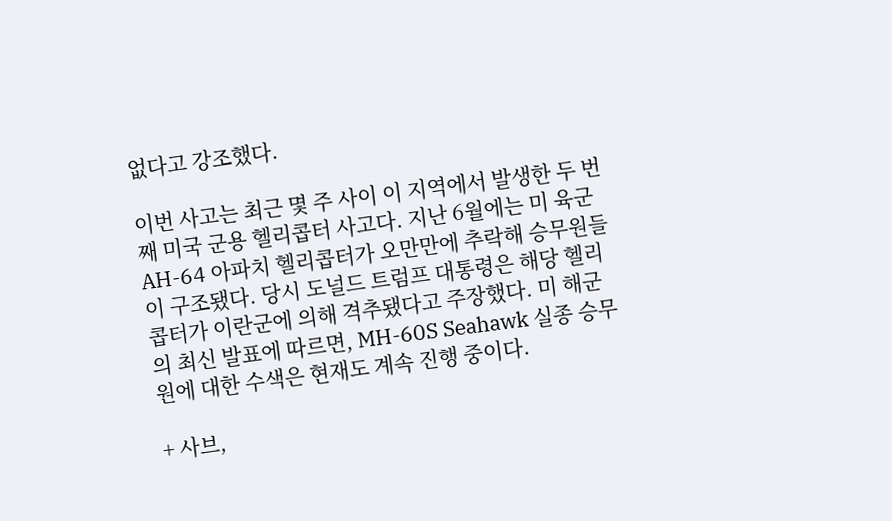없다고 강조했다.

이번 사고는 최근 몇 주 사이 이 지역에서 발생한 두 번째 미국 군용 헬리콥터 사고다. 지난 6월에는 미 육군 AH-64 아파치 헬리콥터가 오만만에 추락해 승무원들이 구조됐다. 당시 도널드 트럼프 대통령은 해당 헬리콥터가 이란군에 의해 격추됐다고 주장했다. 미 해군의 최신 발표에 따르면, MH-60S Seahawk 실종 승무원에 대한 수색은 현재도 계속 진행 중이다.

+ 사브,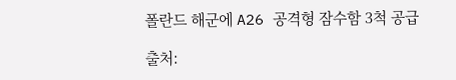폴란드 해군에 A26 공격형 잠수함 3척 공급

출처: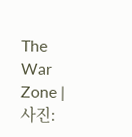The War Zone | 사진: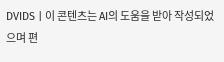DVIDS | 이 콘텐츠는 AI의 도움을 받아 작성되었으며 편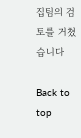집팀의 검토를 거쳤습니다

Back to top